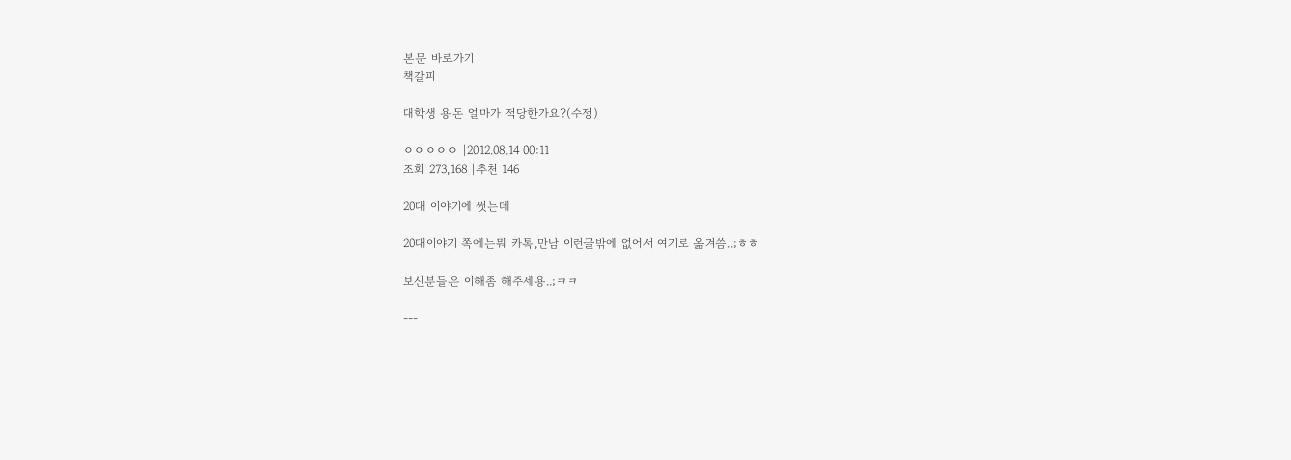본문 바로가기
책갈피

대학생 용돈 얼마가 적당한가요?(수정)

ㅇㅇㅇㅇㅇ |2012.08.14 00:11
조회 273,168 |추천 146

20대 이야기에 썻는데

20대이야기 쪽에는뭐 카톡,만남 이런글밖에 없어서 여기로 옮겨씀..;ㅎㅎ

보신분들은 이해좀 해주세용..;ㅋㅋ

---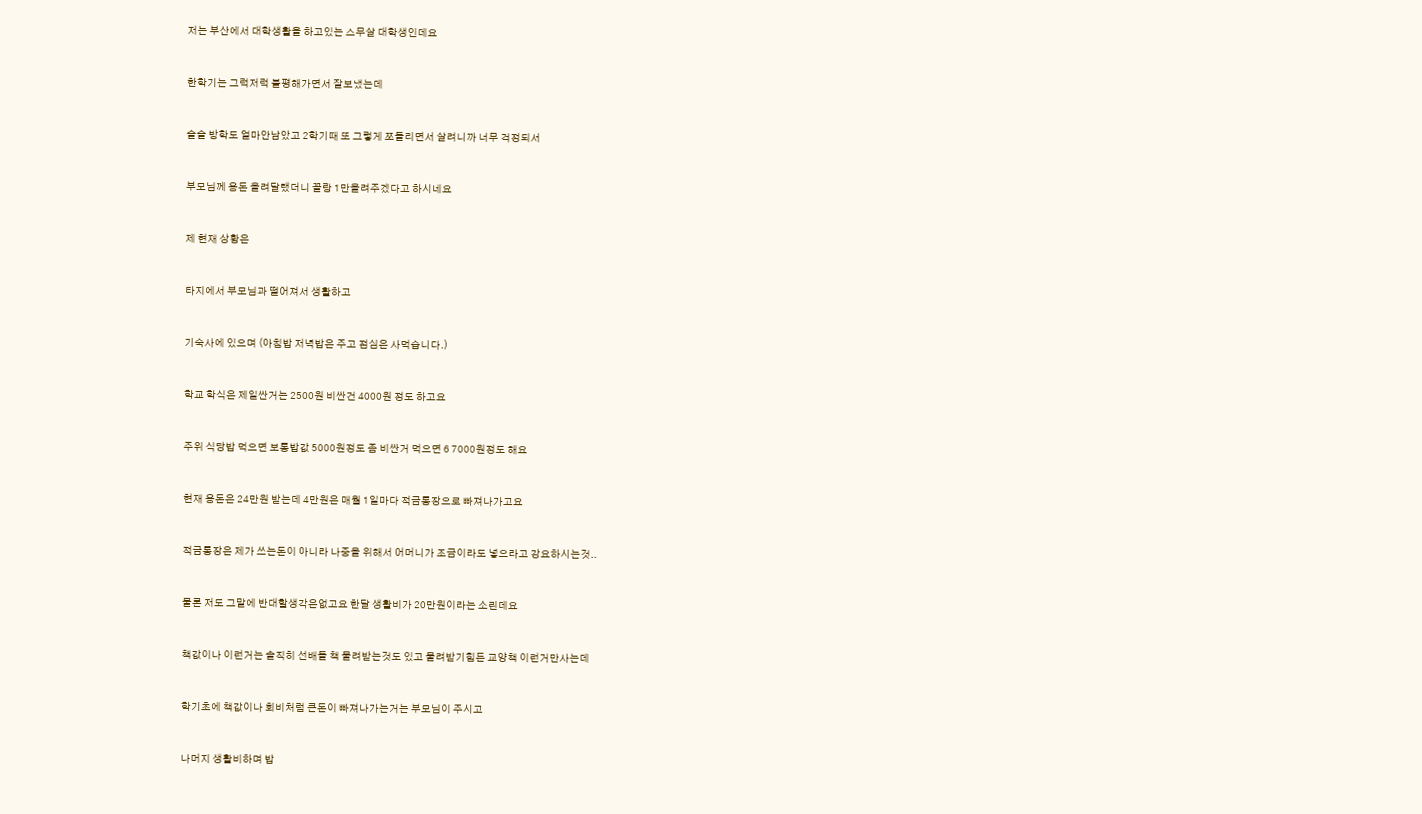저는 부산에서 대학생활을 하고있는 스무살 대학생인데요



한학기는 그럭저럭 불평해가면서 잘보냈는데



슬슬 방학도 얼마안남았고 2학기때 또 그렇게 쪼들리면서 살려니까 너무 걱정되서



부모님께 용돈 올려달랬더니 꼴랑 1만올려주겠다고 하시네요



제 현재 상황은



타지에서 부모님과 떨어져서 생활하고



기숙사에 있으며 (아침밥 저녁밥은 주고 점심은 사먹습니다.)



학교 학식은 제일싼거는 2500원 비싼건 4000원 정도 하고요



주위 식당밥 먹으면 보통밥값 5000원정도 좀 비싼거 먹으면 6 7000원정도 해요



현재 용돈은 24만원 받는데 4만원은 매월 1일마다 적금통장으로 빠져나가고요



적금통장은 제가 쓰는돈이 아니라 나중을 위해서 어머니가 조금이라도 넣으라고 강요하시는것..



물론 저도 그말에 반대할생각은없고요 한달 생활비가 20만원이라는 소린데요



책값이나 이런거는 솔직히 선배들 책 물려받는것도 있고 물려받기힘든 교양책 이런거만사는데



학기초에 책값이나 회비처럼 큰돈이 빠져나가는거는 부모님이 주시고



나머지 생활비하며 밥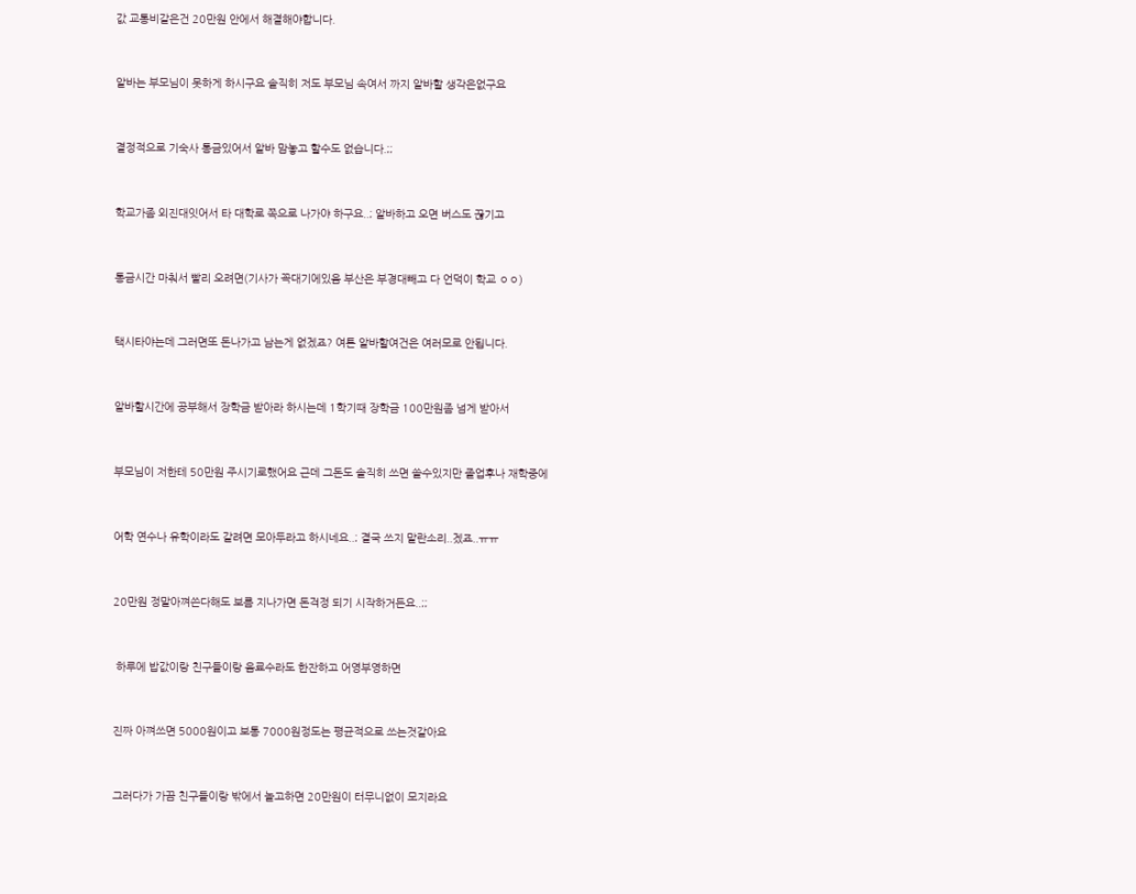값 교통비같은건 20만원 안에서 해결해야합니다.



알바는 부모님이 못하게 하시구요 솔직히 저도 부모님 속여서 까지 알바할 생각은없구요



결정적으로 기숙사 통금있어서 알바 맘놓고 할수도 없습니다.;;



학교가좀 외진대잇어서 타 대학로 쪽으로 나가야 하구요..; 알바하고 오면 버스도 끊기고



통금시간 마춰서 빨리 오려면(기사가 꼭대기에있음 부산은 부경대빼고 다 언덕이 학교 ㅇㅇ)



택시타야는데 그러면또 돈나가고 남는게 없겠죠? 여튼 알바할여건은 여러모로 안됩니다.



알바할시간에 공부해서 장학금 받아라 하시는데 1학기때 장학금 100만원좀 넘게 받아서



부모님이 저한테 50만원 주시기로했어요 근데 그돈도 솔직히 쓰면 쓸수있지만 졸업후나 재학중에



어학 연수나 유학이라도 갈려면 모아두라고 하시네요..; 결국 쓰지 말란소리..겠죠..ㅠㅠ



20만원 정말아껴쓴다해도 보름 지나가면 돈걱정 되기 시작하거든요..;;



 하루에 밥값이랑 친구들이랑 음료수라도 한잔하고 어영부영하면



진짜 아껴쓰면 5000원이고 보통 7000원정도는 평균적으로 쓰는것같아요



그러다가 가끔 친구들이랑 밖에서 놀고하면 20만원이 터무니없이 모지라요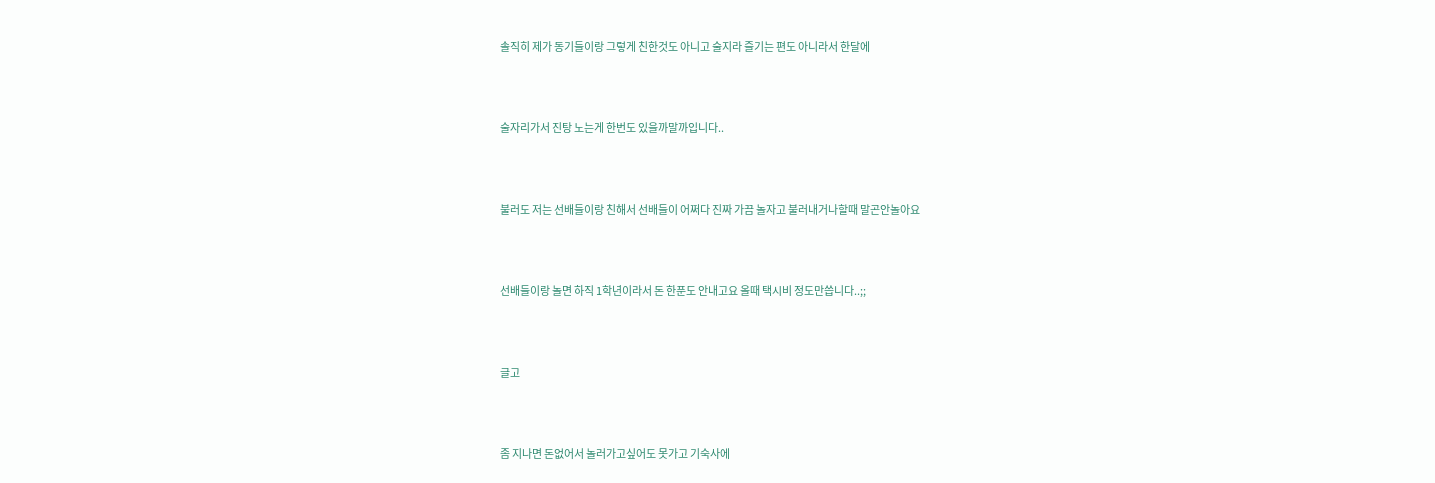솔직히 제가 동기들이랑 그렇게 친한것도 아니고 술지라 즐기는 편도 아니라서 한달에



술자리가서 진탕 노는게 한번도 있을까말까입니다..



불러도 저는 선배들이랑 친해서 선배들이 어쩌다 진짜 가끔 놀자고 불러내거나할때 말곤안놀아요



선배들이랑 놀면 하직 1학년이라서 돈 한푼도 안내고요 올때 택시비 정도만씁니다..;;



글고



좀 지나면 돈없어서 놀러가고싶어도 못가고 기숙사에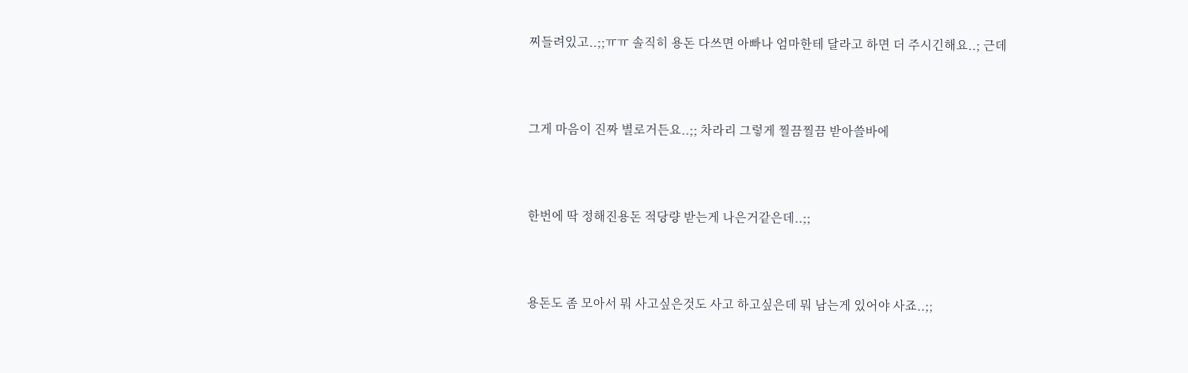찌들려있고..;;ㅠㅠ 솔직히 용돈 다쓰면 아빠나 엄마한테 달라고 하면 더 주시긴해요..; 근데



그게 마음이 진짜 별로거든요..;; 차라리 그렇게 찔끔찔끔 받아쓸바에



한번에 딱 정해진용돈 적당량 받는게 나은거같은데..;;



용돈도 좀 모아서 뭐 사고싶은것도 사고 하고싶은데 뭐 남는게 있어야 사죠..;;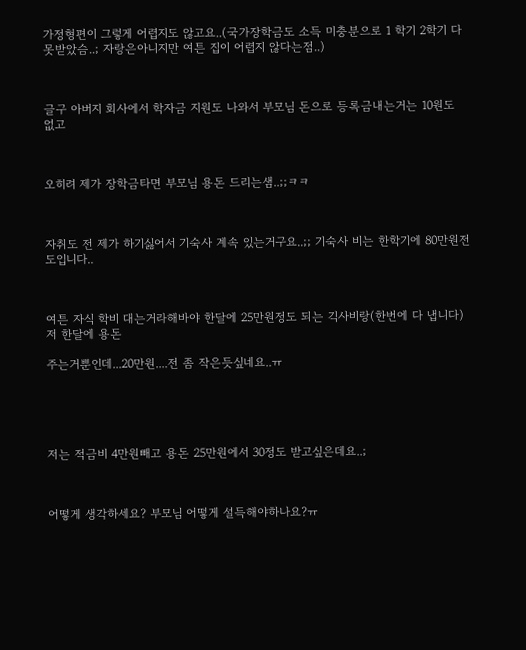가정형편이 그렇게 어렵지도 않고요..(국가장학금도 소득 미충분으로 1 학기 2학기 다 못받았슴..; 자랑은아니지만 여튼 집이 어렵지 않다는점..)



글구 아버지 회사에서 학자금 지원도 나와서 부모님 돈으로 등록금내는거는 10원도 없고



오히려 제가 장학금타면 부모님 용돈 드리는샘..;;ㅋㅋ



자취도 전 제가 하기싫어서 기숙사 계속 있는거구요..;; 기숙사 비는 한학기에 80만원전도입니다..



여튼 자식 학비 대는거라해바야 한달에 25만원정도 되는 긱사비랑(한번에 다 냅니다)  저 한달에 용돈

주는거뿐인데...20만원....전 좀 작은듯싶네요..ㅠ





저는 적금비 4만원빼고 용돈 25만원에서 30정도 받고싶은데요..;



어떻게 생각하세요? 부모님 어떻게 설득해야하나요?ㅠ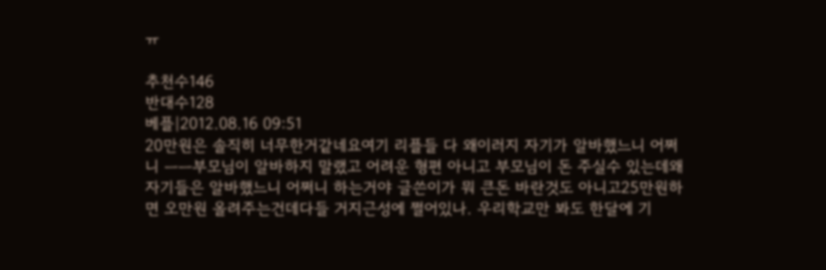ㅠ

추천수146
반대수128
베플|2012.08.16 09:51
20만원은 솔직히 너무한거같네요여기 리플들 다 왜이러지 자기가 알바했느니 어쩌니 ㅡㅡ부모님이 알바하지 말랬고 어려운 형편 아니고 부모님이 돈 주실수 있는데왜 자기들은 알바했느니 어쩌니 하는거야 글쓴이가 뭐 큰돈 바란것도 아니고25만원하면 오만원 올려주는건데다들 거지근성에 쩔어있나. 우리학교만 봐도 한달에 기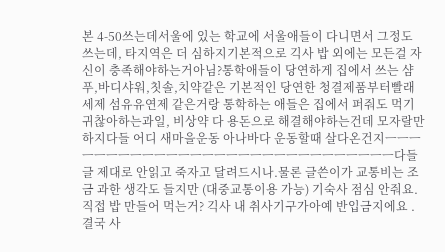본 4-50쓰는데서울에 있는 학교에 서울애들이 다니면서 그정도 쓰는데, 타지역은 더 심하지기본적으로 긱사 밥 외에는 모든걸 자신이 충족해야하는거아님?통학애들이 당연하게 집에서 쓰는 샴푸,바디샤워,칫솔,치약같은 기본적인 당연한 청결제품부터빨래세제 섬유유연제 같은거랑 통학하는 애들은 집에서 퍼줘도 먹기 귀찮아하는과일, 비상약 다 용돈으로 해결해야하는건데 모자랄만하지다들 어디 새마을운동 아나바다 운동할때 살다온건지ㅡㅡㅡㅡㅡㅡㅡㅡㅡㅡㅡㅡㅡㅡㅡㅡㅡㅡㅡㅡㅡㅡㅡㅡㅡㅡㅡㅡㅡ다들 글 제대로 안읽고 죽자고 달려드시나.물론 글쓴이가 교통비는 조금 과한 생각도 들지만 (대중교통이용 가능) 기숙사 점심 안줘요. 직접 밥 만들어 먹는거? 긱사 내 취사기구가아예 반입금지에요 . 결국 사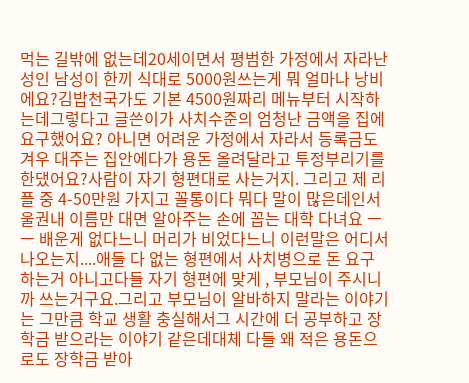먹는 길밖에 없는데20세이면서 평범한 가정에서 자라난 성인 남성이 한끼 식대로 5000원쓰는게 뭐 얼마나 낭비에요?김밥천국가도 기본 4500원짜리 메뉴부터 시작하는데그렇다고 글쓴이가 사치수준의 엄청난 금액을 집에 요구했어요? 아니면 어려운 가정에서 자라서 등록금도 겨우 대주는 집안에다가 용돈 올려달라고 투정부리기를 한댔어요?사람이 자기 형편대로 사는거지. 그리고 제 리플 중 4-50만원 가지고 꼴통이다 뭐다 말이 많은데인서울권내 이름만 대면 알아주는 손에 꼽는 대학 다녀요 ㅡㅡ 배운게 없다느니 머리가 비었다느니 이런말은 어디서 나오는지....애들 다 없는 형편에서 사치병으로 돈 요구하는거 아니고다들 자기 형편에 맞게 , 부모님이 주시니까 쓰는거구요.그리고 부모님이 알바하지 말라는 이야기는 그만큼 학교 생활 충실해서그 시간에 더 공부하고 장학금 받으라는 이야기 같은데대체 다들 왜 적은 용돈으로도 장학금 받아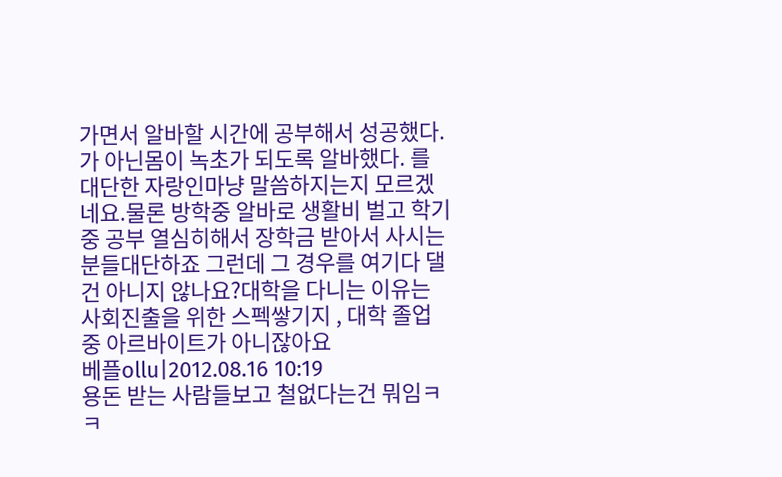가면서 알바할 시간에 공부해서 성공했다. 가 아닌몸이 녹초가 되도록 알바했다. 를 대단한 자랑인마냥 말씀하지는지 모르겠네요.물론 방학중 알바로 생활비 벌고 학기중 공부 열심히해서 장학금 받아서 사시는 분들대단하죠 그런데 그 경우를 여기다 댈건 아니지 않나요?대학을 다니는 이유는 사회진출을 위한 스펙쌓기지 , 대학 졸업 중 아르바이트가 아니잖아요
베플ollu|2012.08.16 10:19
용돈 받는 사람들보고 철없다는건 뭐임ㅋㅋ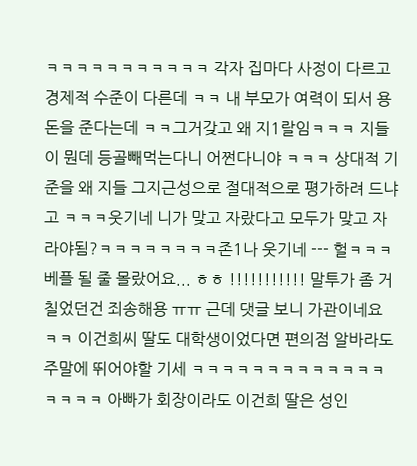ㅋㅋㅋㅋㅋㅋㅋㅋㅋㅋㅋ 각자 집마다 사정이 다르고 경제적 수준이 다른데 ㅋㅋ 내 부모가 여력이 되서 용돈을 준다는데 ㅋㅋ그거갖고 왜 지1랄임ㅋㅋㅋ 지들이 뭔데 등골빼먹는다니 어쩐다니야 ㅋㅋㅋ 상대적 기준을 왜 지들 그지근성으로 절대적으로 평가하려 드냐고 ㅋㅋㅋ웃기네 니가 맞고 자랐다고 모두가 맞고 자라야됨?ㅋㅋㅋㅋㅋㅋㅋㅋ존1나 웃기네 --- 헐ㅋㅋㅋ베플 될 줄 몰랐어요... ㅎㅎ !!!!!!!!!!! 말투가 좀 거칠었던건 죄송해용 ㅠㅠ 근데 댓글 보니 가관이네요 ㅋㅋ 이건희씨 딸도 대학생이었다면 편의점 알바라도 주말에 뛰어야할 기세 ㅋㅋㅋㅋㅋㅋㅋㅋㅋㅋㅋㅋㅋㅋㅋㅋㅋ 아빠가 회장이라도 이건희 딸은 성인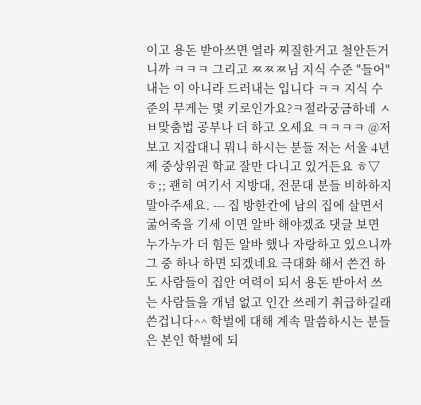이고 용돈 받아쓰면 열라 찌질한거고 철안든거니까 ㅋㅋㅋ 그리고 ㅉㅉㅉ님 지식 수준 "들어"내는 이 아니라 드러내는 입니다 ㅋㅋ 지식 수준의 무게는 몇 키로인가요?ㅋ절라궁금하네 ㅅㅂ맞춤법 공부나 더 하고 오세요 ㅋㅋㅋㅋ @저보고 지잡대니 뭐니 하시는 분들 저는 서울 4년제 중상위권 학교 잘만 다니고 있거든요 ㅎ▽ㅎ;; 괜히 여기서 지방대, 전문대 분들 비하하지 말아주세요. --- 집 방한칸에 남의 집에 살면서 굶어죽을 기세 이면 알바 해야겠죠 댓글 보면 누가누가 더 힘든 알바 했나 자랑하고 있으니까 그 중 하나 하면 되겠네요 극대화 해서 쓴건 하도 사람들이 집안 여력이 되서 용돈 받아서 쓰는 사람들을 개념 없고 인간 쓰레기 취급하길래 쓴겁니다^^ 학벌에 대해 계속 말씀하시는 분들은 본인 학벌에 되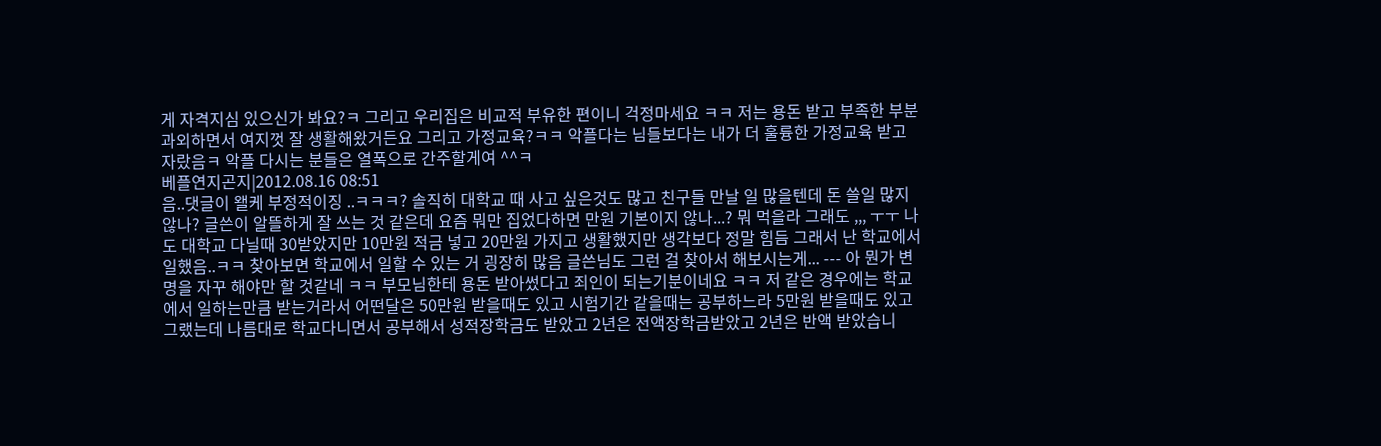게 자격지심 있으신가 봐요?ㅋ 그리고 우리집은 비교적 부유한 편이니 걱정마세요 ㅋㅋ 저는 용돈 받고 부족한 부분 과외하면서 여지껏 잘 생활해왔거든요 그리고 가정교육?ㅋㅋ 악플다는 님들보다는 내가 더 훌륭한 가정교육 받고 자랐음ㅋ 악플 다시는 분들은 열폭으로 간주할게여 ^^ㅋ
베플연지곤지|2012.08.16 08:51
음..댓글이 왤케 부정적이징 ..ㅋㅋㅋ? 솔직히 대학교 때 사고 싶은것도 많고 친구들 만날 일 많을텐데 돈 쓸일 많지 않나? 글쓴이 알뜰하게 잘 쓰는 것 같은데 요즘 뭐만 집었다하면 만원 기본이지 않나...? 뭐 먹을라 그래도 ,,, ㅜㅜ 나도 대학교 다닐때 30받았지만 10만원 적금 넣고 20만원 가지고 생활했지만 생각보다 정말 힘듬 그래서 난 학교에서 일했음..ㅋㅋ 찾아보면 학교에서 일할 수 있는 거 굉장히 많음 글쓴님도 그런 걸 찾아서 해보시는게... --- 아 뭔가 변명을 자꾸 해야만 할 것같네 ㅋㅋ 부모님한테 용돈 받아썼다고 죄인이 되는기분이네요 ㅋㅋ 저 같은 경우에는 학교에서 일하는만큼 받는거라서 어떤달은 50만원 받을때도 있고 시험기간 같을때는 공부하느라 5만원 받을때도 있고 그랬는데 나름대로 학교다니면서 공부해서 성적장학금도 받았고 2년은 전액장학금받았고 2년은 반액 받았습니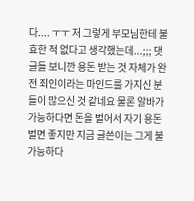다.... ㅜㅜ 저 그렇게 부모님한테 불효한 적 없다고 생각했는데...;;; 댓글들 보니깐 용돈 받는 것 자체가 완전 죄인이라는 마인드를 가지신 분들이 많으신 것 같네요 물론 알바가 가능하다면 돈을 벌어서 자기 용돈 벌면 좋지만 지금 글쓴이는 그게 불가능하다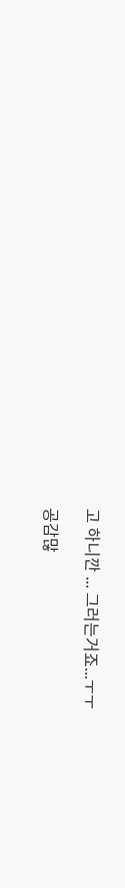고 하니깐 ... 그러는거죠...ㅜㅜ

공감많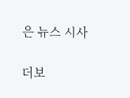은 뉴스 시사

더보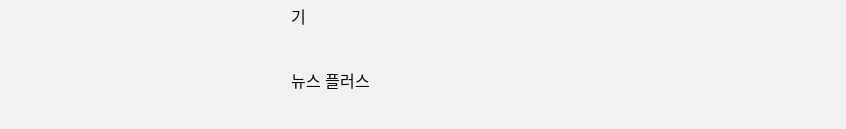기

뉴스 플러스